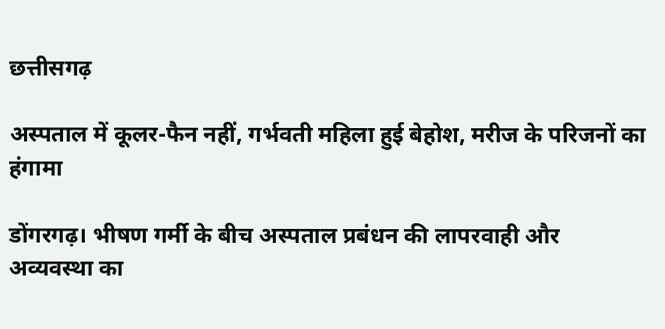छत्तीसगढ़

अस्पताल में कूलर-फैन नहीं, गर्भवती महिला हुई बेहोश, मरीज के परिजनों का हंगामा

डोंगरगढ़। भीषण गर्मी के बीच अस्पताल प्रबंधन की लापरवाही और अव्यवस्था का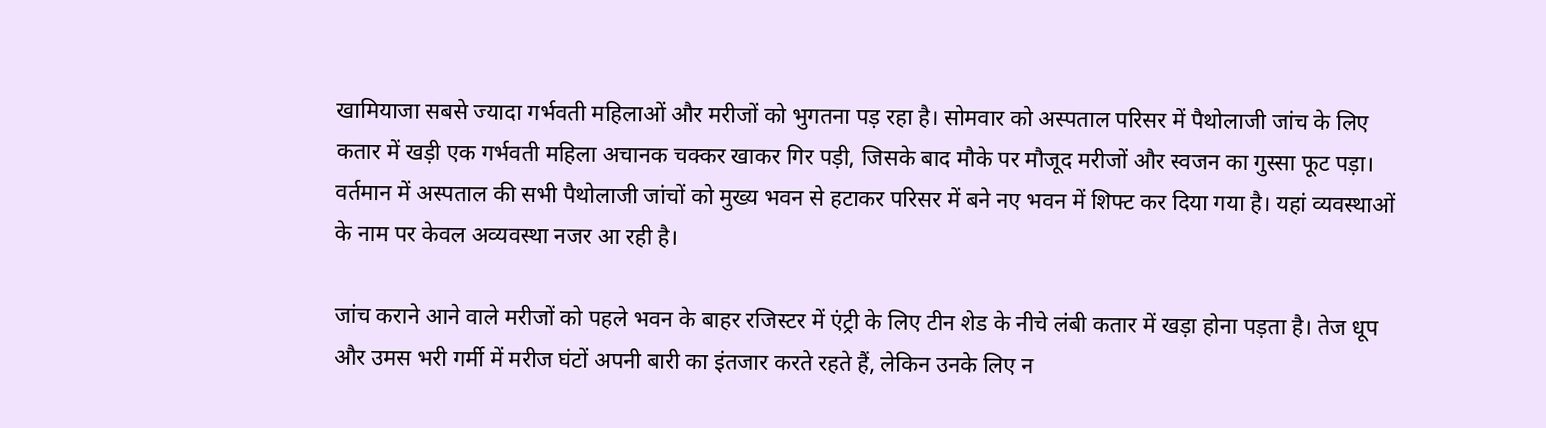खामियाजा सबसे ज्यादा गर्भवती महिलाओं और मरीजों को भुगतना पड़ रहा है। सोमवार को अस्पताल परिसर में पैथोलाजी जांच के लिए कतार में खड़ी एक गर्भवती महिला अचानक चक्कर खाकर गिर पड़ी, जिसके बाद मौके पर मौजूद मरीजों और स्वजन का गुस्सा फूट पड़ा। वर्तमान में अस्पताल की सभी पैथोलाजी जांचों को मुख्य भवन से हटाकर परिसर में बने नए भवन में शिफ्ट कर दिया गया है। यहां व्यवस्थाओं के नाम पर केवल अव्यवस्था नजर आ रही है।

जांच कराने आने वाले मरीजों को पहले भवन के बाहर रजिस्टर में एंट्री के लिए टीन शेड के नीचे लंबी कतार में खड़ा होना पड़ता है। तेज धूप और उमस भरी गर्मी में मरीज घंटों अपनी बारी का इंतजार करते रहते हैं, लेकिन उनके लिए न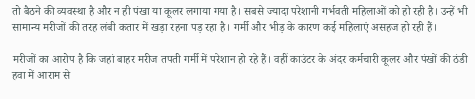तो बैठने की व्यवस्था है और न ही पंखा या कूलर लगाया गया है। सबसे ज्यादा परेशानी गर्भवती महिलाओं को हो रही है। उन्हें भी सामान्य मरीजों की तरह लंबी कतार में खड़ा रहना पड़ रहा है। गर्मी और भीड़ के कारण कई महिलाएं असहज हो रही हैं।

मरीजों का आरोप है कि जहां बाहर मरीज तपती गर्मी में परेशान हो रहे हैं। वहीं काउंटर के अंदर कर्मचारी कूलर और पंखों की ठंडी हवा में आराम से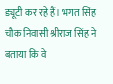ड्यूटी कर रहे हैं। भगत सिंह चौक निवासी श्रीराज सिंह ने बताया कि वे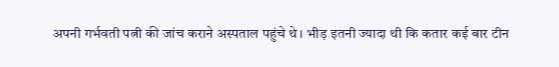अपनी गर्भवती पत्नी की जांच कराने अस्पताल पहुंचे थे। भीड़ इतनी ज्यादा थी कि कतार कई बार टीन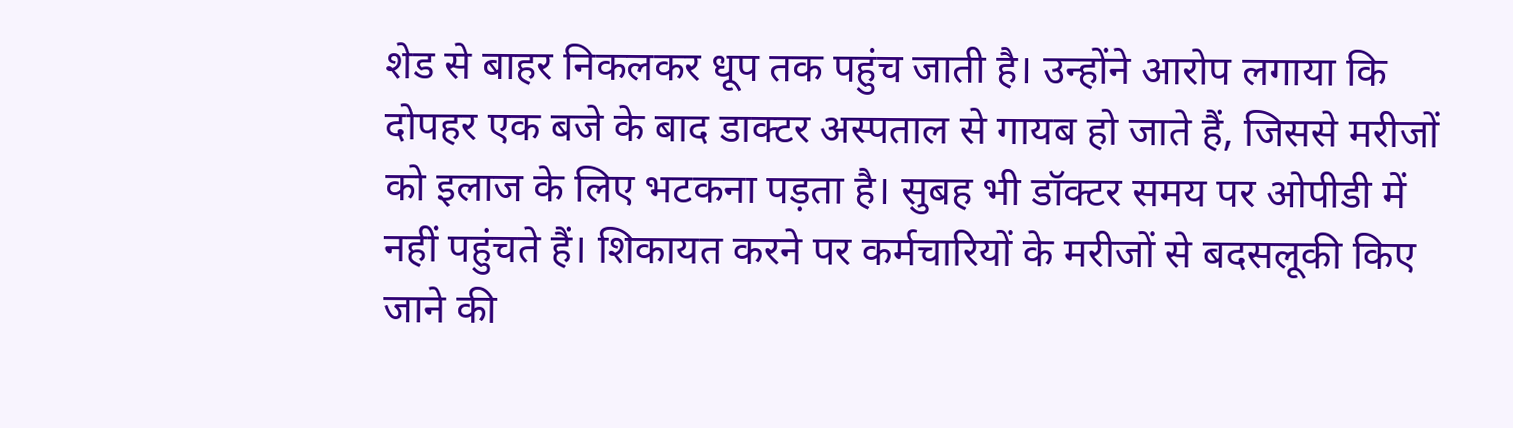शेड से बाहर निकलकर धूप तक पहुंच जाती है। उन्होंने आरोप लगाया कि दोपहर एक बजे के बाद डाक्टर अस्पताल से गायब हो जाते हैं, जिससे मरीजों को इलाज के लिए भटकना पड़ता है। सुबह भी डॉक्टर समय पर ओपीडी में नहीं पहुंचते हैं। शिकायत करने पर कर्मचारियों के मरीजों से बदसलूकी किए जाने की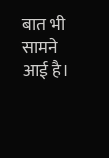बात भी सामने आई है।